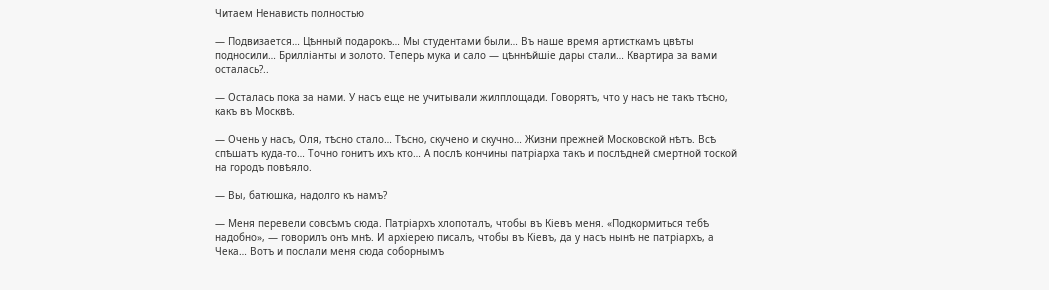Читаем Ненависть полностью

— Подвизается… Цѣнный подарокъ… Мы студентами были… Въ наше время артисткамъ цвѣты подносили… Бриллiанты и золото. Теперь мука и сало — цѣннѣйшiе дары стали… Квартира за вами осталась?..

— Осталась пока за нами. У насъ еще не учитывали жилплощади. Говорятъ, что у насъ не такъ тѣсно, какъ въ Москвѣ.

— Очень у насъ, Оля, тѣсно стало… Тѣсно, скучено и скучно… Жизни прежней Московской нѣтъ. Всѣ спѣшатъ куда-то… Точно гонитъ ихъ кто… А послѣ кончины патрiарха такъ и послѣдней смертной тоской на городъ повѣяло.

— Вы, батюшка, надолго къ намъ?

— Меня перевели совсѣмъ сюда. Патрiархъ хлопоталъ, чтобы въ Кiевъ меня. «Подкормиться тебѣ надобно», — говорилъ онъ мнѣ. И архiерею писалъ, чтобы въ Кiевъ, да у насъ нынѣ не патрiархъ, а Чека… Вотъ и послали меня сюда соборнымъ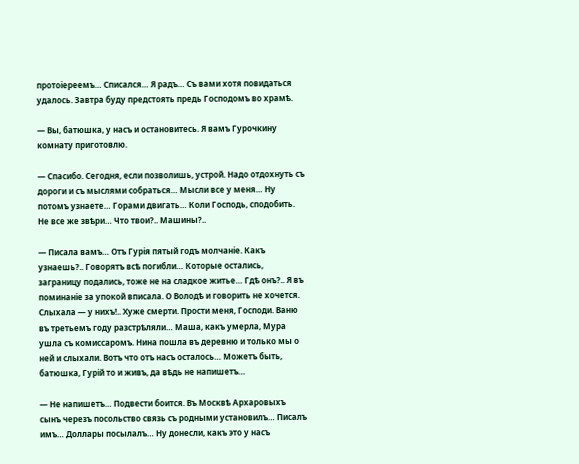протоiереемъ… Списался… Я радъ… Съ вами хотя повидаться удалось. Завтра буду предстоять предь Господомъ во храмѣ.

— Вы, батюшка, у насъ и остановитесь. Я вамъ Гурочкину комнату приготовлю.

— Спасибо. Сегодня, если позволишь, устрой. Надо отдохнуть съ дороги и съ мыслями собраться… Мысли все у меня… Ну потомъ узнаете… Горами двигать… Коли Господь, сподобить. Не все же звѣри… Что твои?.. Машины?..

— Писала вамъ… Отъ Гурiя пятый годъ молчанiе. Какъ узнаешь?.. Говорятъ всѣ погибли… Которые остались, заграницу подались, тоже не на сладкое житье… Гдѣ онъ?.. Я въ поминанiе за упокой вписала. О Володѣ и говорить не хочется. Слыхала — у нихъ!.. Хуже смерти. Прости меня, Господи. Ваню въ третьемъ году разстрѣляли… Маша, какъ умерла, Мура ушла съ комиссаромъ. Нина пошла въ деревню и только мы о ней и слыхали. Вотъ что отъ насъ осталось… Можетъ быть, батюшка, Гурiй то и живъ, да вѣдь не напишетъ…

— Не напишетъ… Подвести боится. Въ Москвѣ Архаровыхъ сынъ черезъ посольство связь съ родными установилъ… Писалъ имъ… Доллары посылалъ… Ну донесли, какъ это у насъ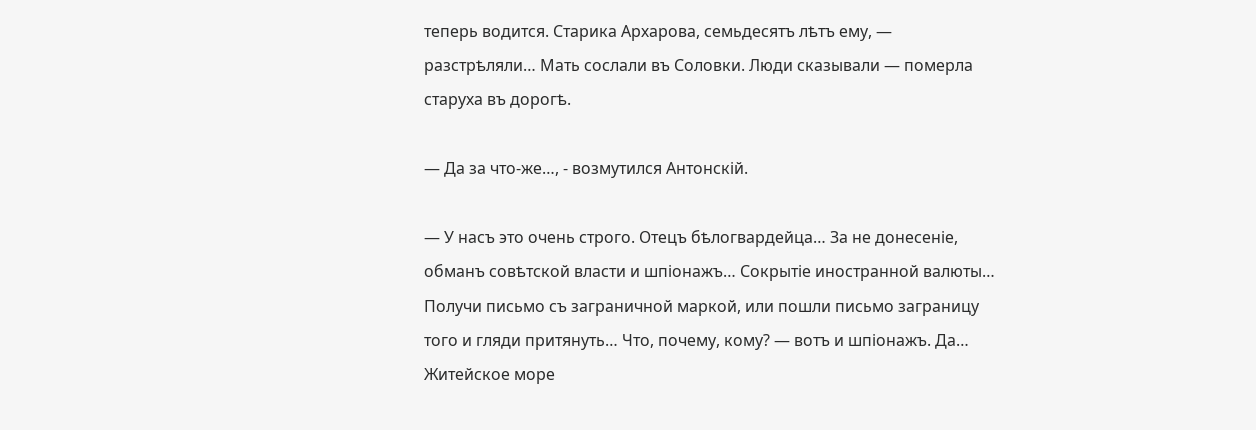теперь водится. Старика Архарова, семьдесятъ лѣтъ ему, — разстрѣляли… Мать сослали въ Соловки. Люди сказывали — померла старуха въ дорогѣ.

— Да за что-же…, - возмутился Антонскiй.

— У насъ это очень строго. Отецъ бѣлогвардейца… За не донесенiе, обманъ совѣтской власти и шпiонажъ… Сокрытiе иностранной валюты… Получи письмо съ заграничной маркой, или пошли письмо заграницу того и гляди притянуть… Что, почему, кому? — вотъ и шпiонажъ. Да… Житейское море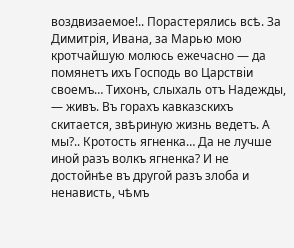воздвизаемое!.. Порастерялись всѣ. За Димитрiя, Ивана, за Марью мою кротчайшую молюсь ежечасно — да помянетъ ихъ Господь во Царствiи своемъ… Тихонъ, слыхаль отъ Надежды, — живъ. Въ горахъ кавказскихъ скитается, звѣриную жизнь ведетъ. А мы?.. Кротость ягненка… Да не лучше иной разъ волкъ ягненка? И не достойнѣе въ другой разъ злоба и ненависть, чѣмъ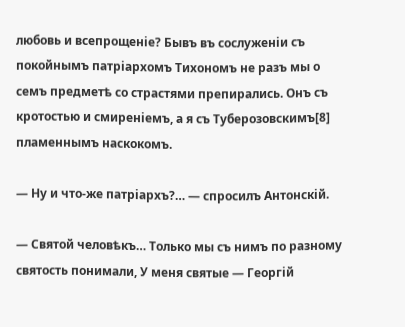любовь и всепрощенiе? Бывъ въ сослуженiи съ покойнымъ патрiархомъ Тихономъ не разъ мы о семъ предметѣ со страстями препирались. Онъ съ кротостью и смиренiемъ, а я съ Туберозовскимъ[8] пламеннымъ наскокомъ.

— Ну и что-же патрiархъ?… — спросилъ Антонскiй.

— Святой человѣкъ… Только мы съ нимъ по разному святость понимали, У меня святые — Георгiй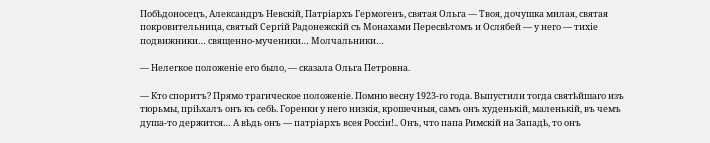Побѣдоносецъ, Александръ Невскiй, Патрiархъ Гермогенъ, святая Ольга — Твоя, дочушка милая, святая покровительница, святый Сергiй Радонежскiй съ Монахами Пересвѣтомъ и Ослябей — у него — тихiе подвижники… священно-мученики… Молчальники…

— Нелегкое положенiе его было, — сказала Ольга Петровна.

— Кто споритъ? Прямо трагическое положенiе. Помню весну 1923-го года. Выпустили тогда святѣйшаго изъ тюрьмы, прiѣхалъ онъ къ себѣ. Горенки у него низкiя, крошечныя, самъ онъ худенькiй, маленькiй, въ чемъ душа-то держится… А вѣдь онъ — патрiархъ всея Россiи!.. Онъ, что папа Римскiй на Западѣ, то онъ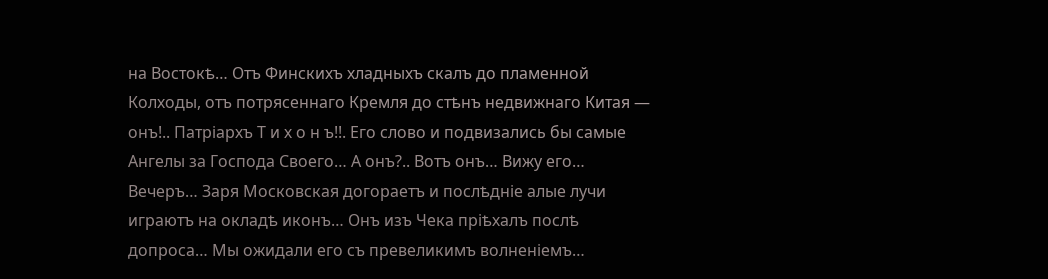на Востокѣ… Отъ Финскихъ хладныхъ скалъ до пламенной Колходы, отъ потрясеннаго Кремля до стѣнъ недвижнаго Китая — онъ!.. Патрiархъ Т и х о н ъ!!. Его слово и подвизались бы самые Ангелы за Господа Своего… А онъ?.. Вотъ онъ… Вижу его… Вечеръ… Заря Московская догораетъ и послѣднiе алые лучи играютъ на окладѣ иконъ… Онъ изъ Чека прiѣхалъ послѣ допроса… Мы ожидали его съ превеликимъ волненiемъ…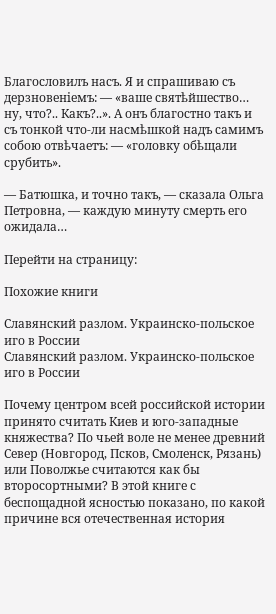Благословилъ насъ. Я и спрашиваю съ дерзновенiемъ: — «ваше святѣйшество… ну, что?.. Какъ?..». А онъ благостно такъ и съ тонкой что-ли насмѣшкой надъ самимъ собою отвѣчаетъ: — «головку обѣщали срубить».

— Батюшка, и точно такъ, — сказала Ольга Петровна, — каждую минуту смерть его ожидала…

Перейти на страницу:

Похожие книги

Славянский разлом. Украинско-польское иго в России
Славянский разлом. Украинско-польское иго в России

Почему центром всей российской истории принято считать Киев и юго-западные княжества? По чьей воле не менее древний Север (Новгород, Псков, Смоленск, Рязань) или Поволжье считаются как бы второсортными? В этой книге с беспощадной ясностью показано, по какой причине вся отечественная история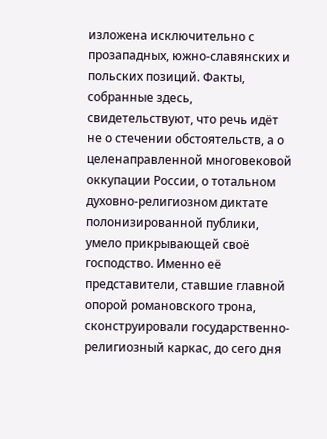изложена исключительно с прозападных, южно-славянских и польских позиций. Факты, собранные здесь, свидетельствуют, что речь идёт не о стечении обстоятельств, а о целенаправленной многовековой оккупации России, о тотальном духовно-религиозном диктате полонизированной публики, умело прикрывающей своё господство. Именно её представители, ставшие главной опорой романовского трона, сконструировали государственно-религиозный каркас, до сего дня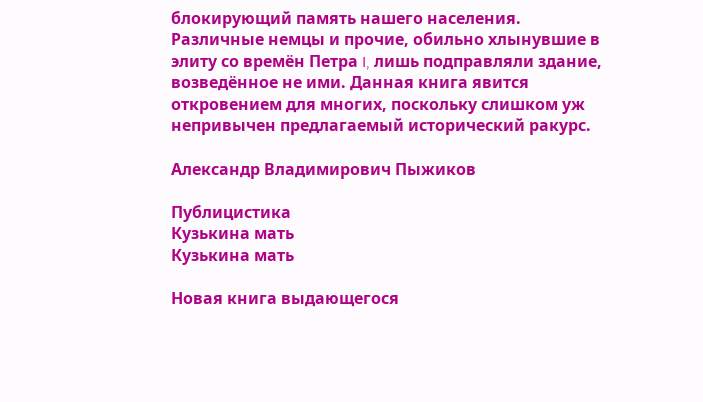блокирующий память нашего населения. Различные немцы и прочие, обильно хлынувшие в элиту со времён Петра I, лишь подправляли здание, возведённое не ими. Данная книга явится откровением для многих, поскольку слишком уж непривычен предлагаемый исторический ракурс.

Александр Владимирович Пыжиков

Публицистика
Кузькина мать
Кузькина мать

Новая книга выдающегося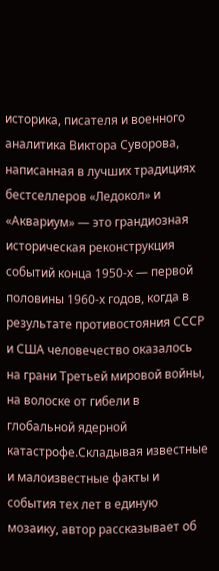историка, писателя и военного аналитика Виктора Суворова, написанная в лучших традициях бестселлеров «Ледокол» и «Аквариум» — это грандиозная историческая реконструкция событий конца 1950-х — первой половины 1960-х годов, когда в результате противостояния СССР и США человечество оказалось на грани Третьей мировой войны, на волоске от гибели в глобальной ядерной катастрофе.Складывая известные и малоизвестные факты и события тех лет в единую мозаику, автор рассказывает об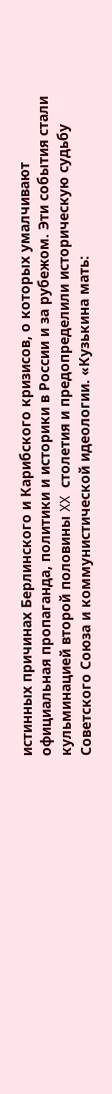истинных причинах Берлинского и Карибского кризисов, о которых умалчивают официальная пропаганда, политики и историки в России и за рубежом. Эти события стали кульминацией второй половины XX столетия и предопределили историческую судьбу Советского Союза и коммунистической идеологии. «Кузькина мать: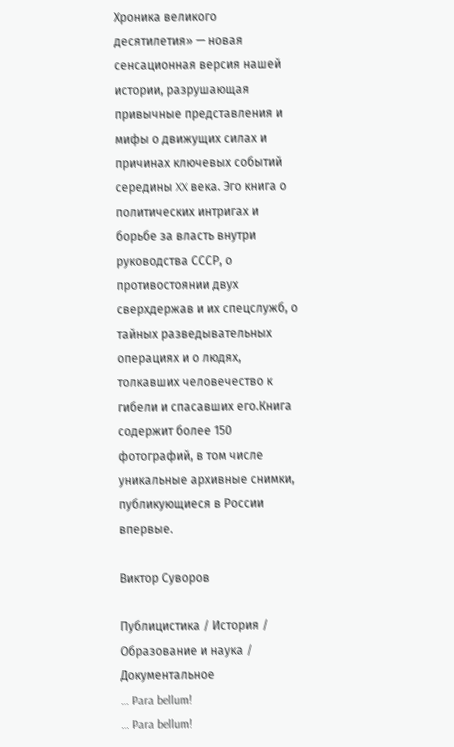Хроника великого десятилетия» — новая сенсационная версия нашей истории, разрушающая привычные представления и мифы о движущих силах и причинах ключевых событий середины XX века. Эго книга о политических интригах и борьбе за власть внутри руководства СССР, о противостоянии двух сверхдержав и их спецслужб, о тайных разведывательных операциях и о людях, толкавших человечество к гибели и спасавших его.Книга содержит более 150 фотографий, в том числе уникальные архивные снимки, публикующиеся в России впервые.

Виктор Суворов

Публицистика / История / Образование и наука / Документальное
… Para bellum!
… Para bellum!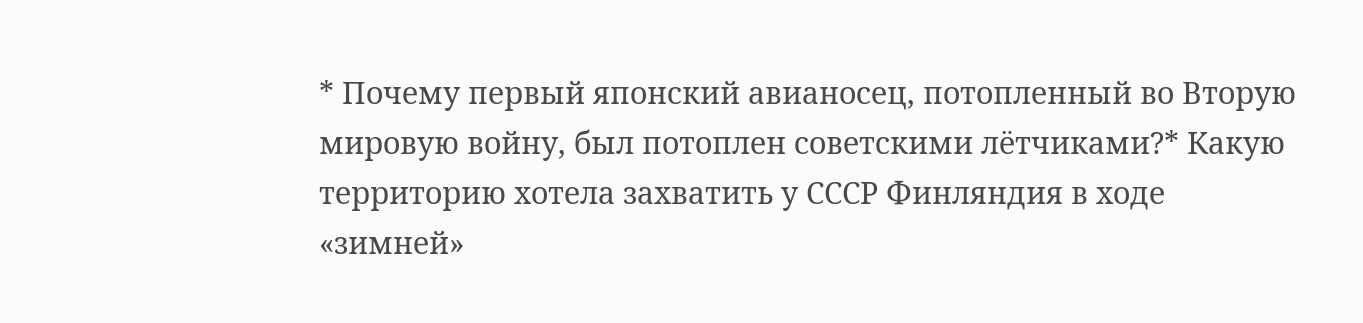* Почему первый японский авианосец, потопленный во Вторую мировую войну, был потоплен советскими лётчиками?* Какую территорию хотела захватить у СССР Финляндия в ходе «зимней»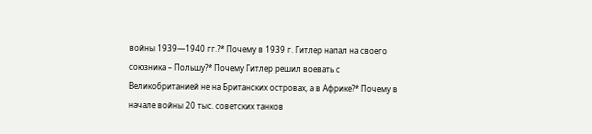войны 1939—1940 гг.?* Почему в 1939 г. Гитлер напал на своего союзника – Польшу?* Почему Гитлер решил воевать с Великобританией не на Британских островах, а в Африке?* Почему в начале войны 20 тыс. советских танков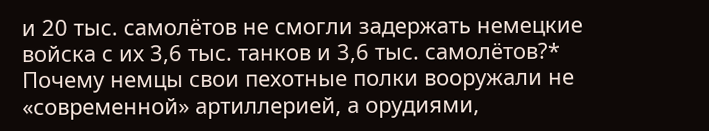и 20 тыс. самолётов не смогли задержать немецкие войска с их 3,6 тыс. танков и 3,6 тыс. самолётов?* Почему немцы свои пехотные полки вооружали не «современной» артиллерией, а орудиями,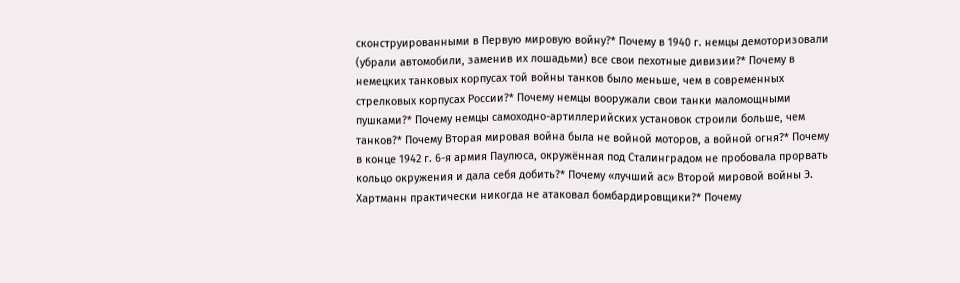сконструированными в Первую мировую войну?* Почему в 1940 г. немцы демоторизовали (убрали автомобили, заменив их лошадьми) все свои пехотные дивизии?* Почему в немецких танковых корпусах той войны танков было меньше, чем в современных стрелковых корпусах России?* Почему немцы вооружали свои танки маломощными пушками?* Почему немцы самоходно-артиллерийских установок строили больше, чем танков?* Почему Вторая мировая война была не войной моторов, а войной огня?* Почему в конце 1942 г. 6-я армия Паулюса, окружённая под Сталинградом не пробовала прорвать кольцо окружения и дала себя добить?* Почему «лучший ас» Второй мировой войны Э. Хартманн практически никогда не атаковал бомбардировщики?* Почему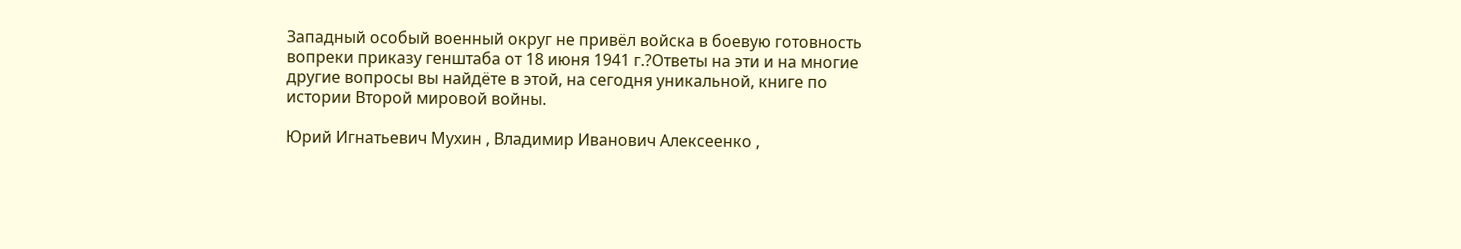Западный особый военный округ не привёл войска в боевую готовность вопреки приказу генштаба от 18 июня 1941 г.?Ответы на эти и на многие другие вопросы вы найдёте в этой, на сегодня уникальной, книге по истории Второй мировой войны.

Юрий Игнатьевич Мухин , Владимир Иванович Алексеенко ,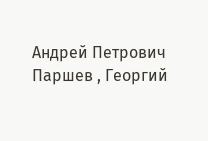Андрей Петрович Паршев , Георгий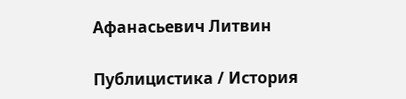Афанасьевич Литвин

Публицистика / История